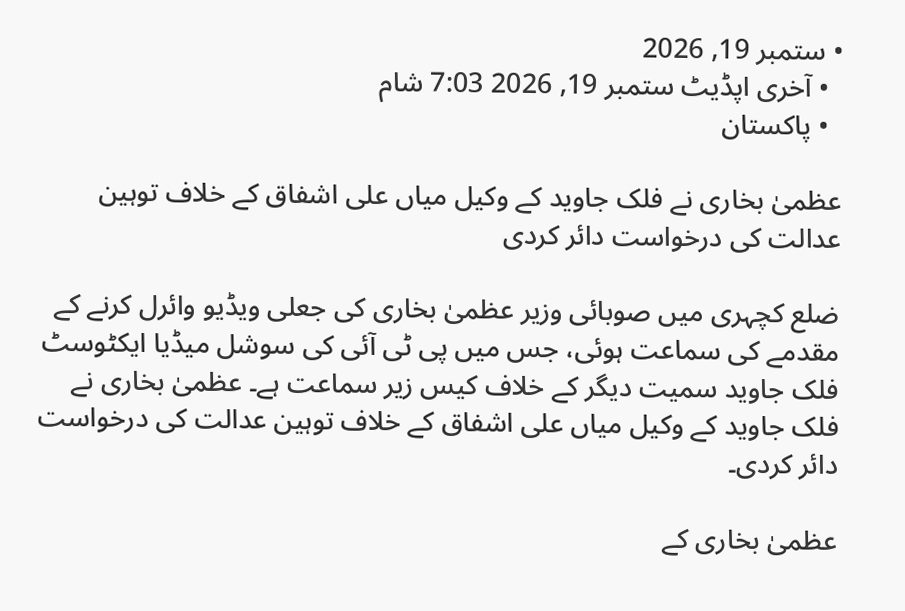• ستمبر 19, 2026
  • آخری اپڈیٹ ستمبر 19, 2026 7:03 شام
  • پاکستان

عظمیٰ بخاری نے فلک جاوید کے وکیل میاں علی اشفاق کے خلاف توہین عدالت کی درخواست دائر کردی

ضلع کچہری میں صوبائی وزیر عظمیٰ بخاری کی جعلی ویڈیو وائرل کرنے کے مقدمے کی سماعت ہوئی، جس میں پی ٹی آئی کی سوشل میڈیا ایکٹوسٹ فلک جاوید سمیت دیگر کے خلاف کیس زیر سماعت ہے۔ عظمیٰ بخاری نے فلک جاوید کے وکیل میاں علی اشفاق کے خلاف توہین عدالت کی درخواست دائر کردی۔

عظمیٰ بخاری کے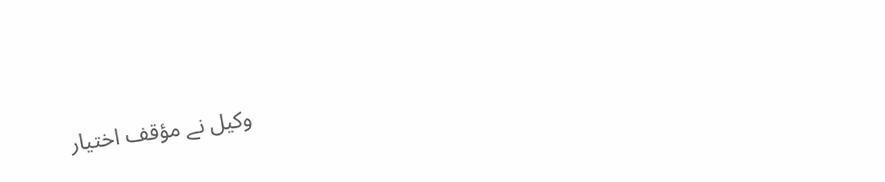وکیل نے مؤقف اختیار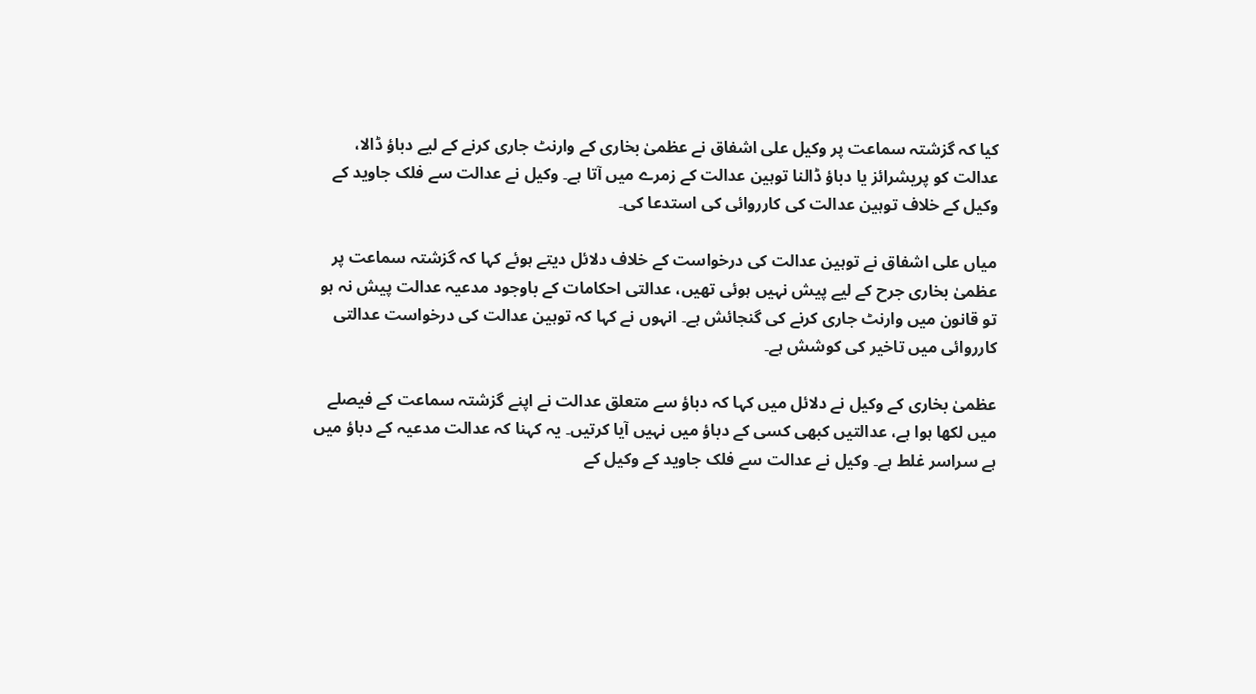کیا کہ گزشتہ سماعت پر وکیل علی اشفاق نے عظمیٰ بخاری کے وارنٹ جاری کرنے کے لیے دباؤ ڈالا، عدالت کو پریشرائز یا دباؤ ڈالنا توہین عدالت کے زمرے میں آتا ہے۔ وکیل نے عدالت سے فلک جاوید کے وکیل کے خلاف توہین عدالت کی کارروائی کی استدعا کی۔

میاں علی اشفاق نے توہین عدالت کی درخواست کے خلاف دلائل دیتے ہوئے کہا کہ گزشتہ سماعت پر عظمیٰ بخاری جرح کے لیے پیش نہیں ہوئی تھیں، عدالتی احکامات کے باوجود مدعیہ عدالت پیش نہ ہو تو قانون میں وارنٹ جاری کرنے کی گنجائش ہے۔ انہوں نے کہا کہ توہین عدالت کی درخواست عدالتی کارروائی میں تاخیر کی کوشش ہے۔

عظمیٰ بخاری کے وکیل نے دلائل میں کہا کہ دباؤ سے متعلق عدالت نے اپنے گزشتہ سماعت کے فیصلے میں لکھا ہوا ہے، عدالتیں کبھی کسی کے دباؤ میں نہیں آیا کرتیں۔ یہ کہنا کہ عدالت مدعیہ کے دباؤ میں ہے سراسر غلط ہے۔ وکیل نے عدالت سے فلک جاوید کے وکیل کے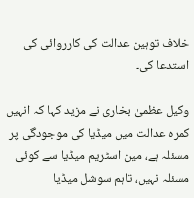خلاف توہین عدالت کی کارروائی کی استدعا کی۔

وکیل عظمیٰ بخاری نے مزید کہا کہ انہیں کمرہ عدالت میں میڈیا کی موجودگی پر مسئلہ ہے، مین اسٹریم میڈیا سے کوئی مسئلہ نہیں، تاہم سوشل میڈیا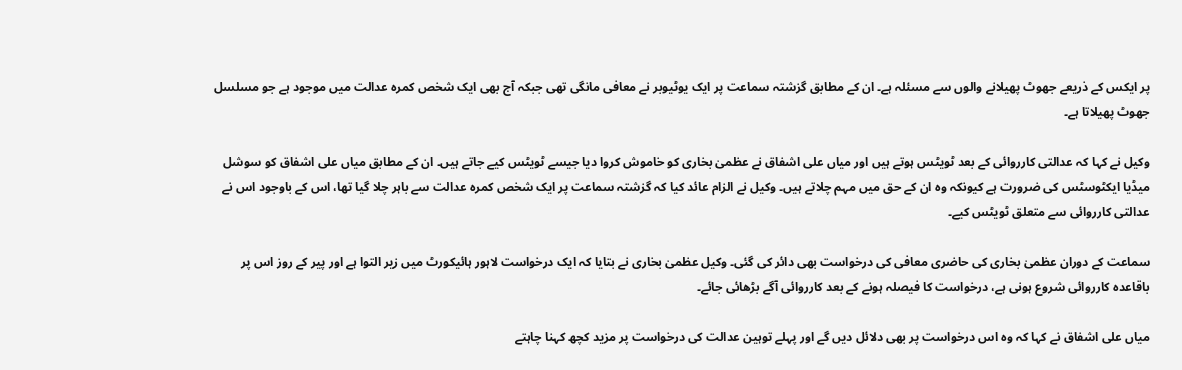پر ایکس کے ذریعے جھوٹ پھیلانے والوں سے مسئلہ ہے۔ ان کے مطابق گزشتہ سماعت پر ایک یوٹیوبر نے معافی مانگی تھی جبکہ آج بھی ایک شخص کمرہ عدالت میں موجود ہے جو مسلسل جھوٹ پھیلاتا ہے۔

وکیل نے کہا کہ عدالتی کارروائی کے بعد ٹویٹس ہوتے ہیں اور میاں علی اشفاق نے عظمیٰ بخاری کو خاموش کروا دیا جیسے ٹویٹس کیے جاتے ہیں۔ ان کے مطابق میاں علی اشفاق کو سوشل میڈیا ایکٹوسٹس کی ضرورت ہے کیونکہ وہ ان کے حق میں مہم چلاتے ہیں۔ وکیل نے الزام عائد کیا کہ گزشتہ سماعت پر ایک شخص کمرہ عدالت سے باہر چلا گیا تھا، اس کے باوجود اس نے عدالتی کارروائی سے متعلق ٹویٹس کیے۔

سماعت کے دوران عظمیٰ بخاری کی حاضری معافی کی درخواست بھی دائر کی گئی۔ وکیل عظمیٰ بخاری نے بتایا کہ ایک درخواست لاہور ہائیکورٹ میں زیر التوا ہے اور پیر کے روز اس پر باقاعدہ کارروائی شروع ہونی ہے، درخواست کا فیصلہ ہونے کے بعد کارروائی آگے بڑھائی جائے۔

میاں علی اشفاق نے کہا کہ وہ اس درخواست پر بھی دلائل دیں گے اور پہلے توہین عدالت کی درخواست پر مزید کچھ کہنا چاہتے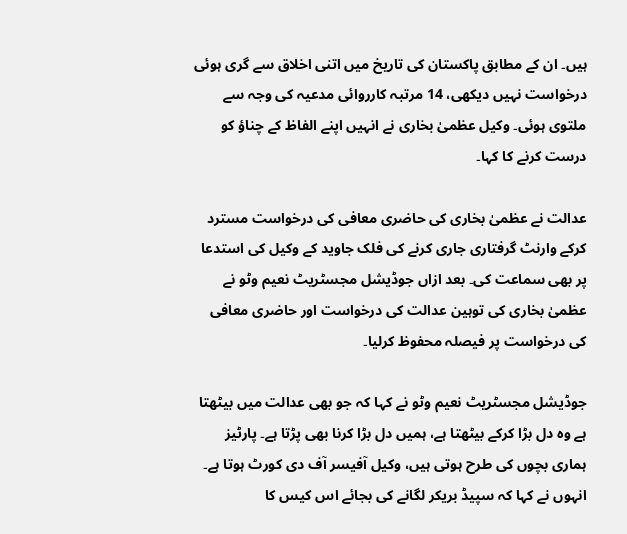ہیں۔ ان کے مطابق پاکستان کی تاریخ میں اتنی اخلاق سے گری ہوئی درخواست نہیں دیکھی، 14 مرتبہ کارروائی مدعیہ کی وجہ سے ملتوی ہوئی۔ وکیل عظمیٰ بخاری نے انہیں اپنے الفاظ کے چناؤ کو درست کرنے کا کہا۔

عدالت نے عظمیٰ بخاری کی حاضری معافی کی درخواست مسترد کرکے وارنٹ گرفتاری جاری کرنے کی فلک جاوید کے وکیل کی استدعا پر بھی سماعت کی۔ بعد ازاں جوڈیشل مجسٹریٹ نعیم وٹو نے عظمیٰ بخاری کی توہین عدالت کی درخواست اور حاضری معافی کی درخواست پر فیصلہ محفوظ کرلیا۔

جوڈیشل مجسٹریٹ نعیم وٹو نے کہا کہ جو بھی عدالت میں بیٹھتا ہے وہ دل بڑا کرکے بیٹھتا ہے، ہمیں دل بڑا کرنا بھی پڑتا ہے۔ پارٹیز ہماری بچوں کی طرح ہوتی ہیں، وکیل آفیسر آف دی کورٹ ہوتا ہے۔ انہوں نے کہا کہ سپیڈ بریکر لگانے کی بجائے اس کیس کا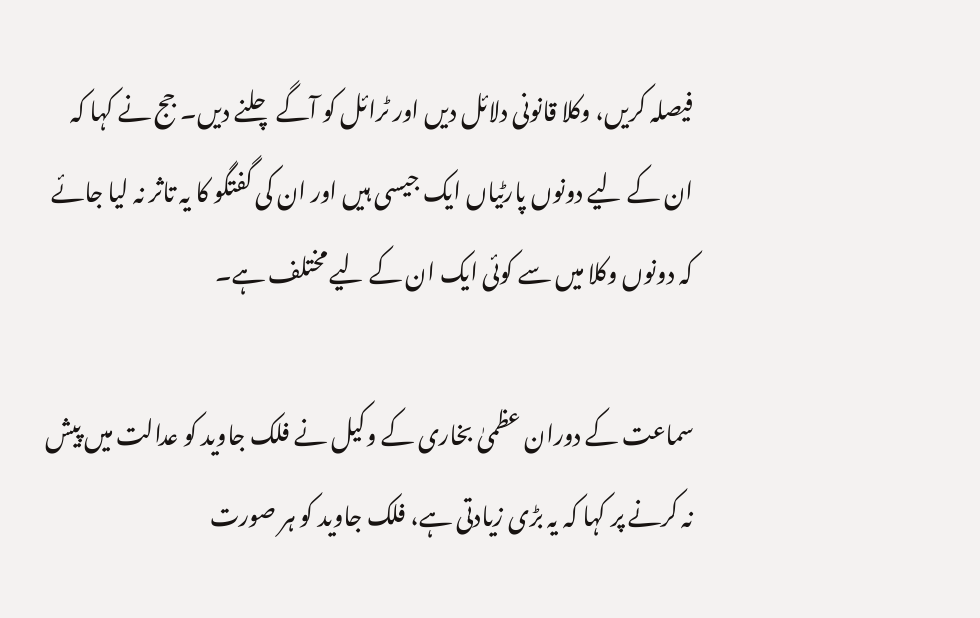فیصلہ کریں، وکلا قانونی دلائل دیں اور ٹرائل کو آگے چلنے دیں۔ جج نے کہا کہ ان کے لیے دونوں پارٹیاں ایک جیسی ہیں اور ان کی گفتگو کا یہ تاثر نہ لیا جائے کہ دونوں وکلا میں سے کوئی ایک ان کے لیے مختلف ہے۔

سماعت کے دوران عظمیٰ بخاری کے وکیل نے فلک جاوید کو عدالت میں پیش نہ کرنے پر کہا کہ یہ بڑی زیادتی ہے، فلک جاوید کو ہر صورت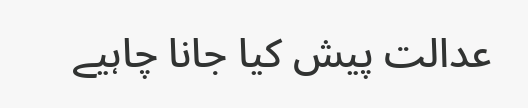عدالت پیش کیا جانا چاہیے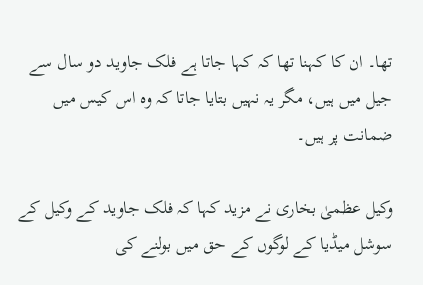تھا۔ ان کا کہنا تھا کہ کہا جاتا ہے فلک جاوید دو سال سے جیل میں ہیں، مگر یہ نہیں بتایا جاتا کہ وہ اس کیس میں ضمانت پر ہیں۔

وکیل عظمیٰ بخاری نے مزید کہا کہ فلک جاوید کے وکیل کے سوشل میڈیا کے لوگوں کے حق میں بولنے کی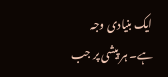ایک بنیادی وجہ ہے۔ ہر پیشی پر جب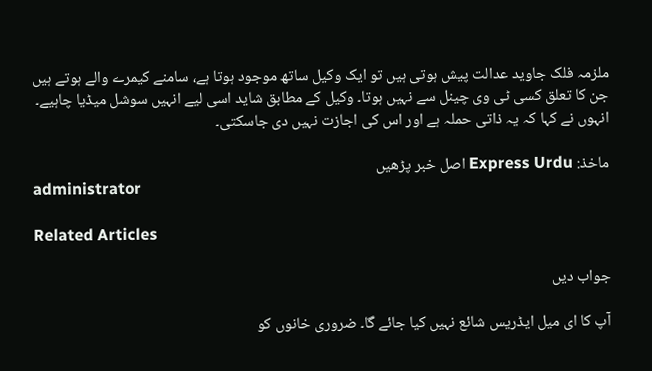ملزمہ فلک جاوید عدالت پیش ہوتی ہیں تو ایک وکیل ساتھ موجود ہوتا ہے، سامنے کیمرے والے ہوتے ہیں جن کا تعلق کسی ٹی وی چینل سے نہیں ہوتا۔ وکیل کے مطابق شاید اسی لیے انہیں سوشل میڈیا چاہیے۔ انہوں نے کہا کہ یہ ذاتی حملہ ہے اور اس کی اجازت نہیں دی جاسکتی۔

ماخذ: Express Urdu اصل خبر پڑھیں
administrator

Related Articles

جواب دیں

آپ کا ای میل ایڈریس شائع نہیں کیا جائے گا۔ ضروری خانوں کو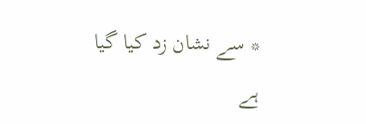* سے نشان زد کیا گیا ہے